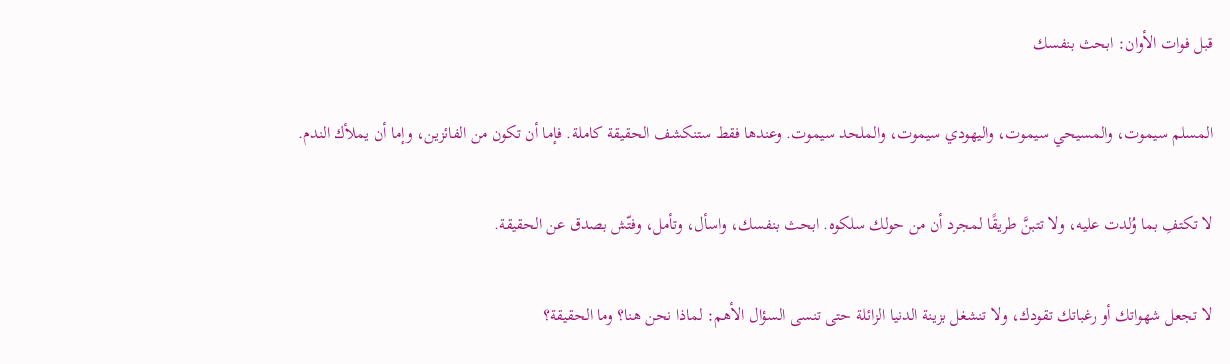قبل فوات الأوان: ابحث بنفسك

المسلم سيموت، والمسيحي سيموت، واليهودي سيموت، والملحد سيموت. وعندها فقط ستنكشف الحقيقة كاملة. فإما أن تكون من الفائزين، وإما أن يملأك الندم.

لا تكتفِ بما وُلدت عليه، ولا تتبنَّ طريقًا لمجرد أن من حولك سلكوه. ابحث بنفسك، واسأل، وتأمل، وفتّش بصدق عن الحقيقة.

لا تجعل شهواتك أو رغباتك تقودك، ولا تنشغل بزينة الدنيا الزائلة حتى تنسى السؤال الأهم: لماذا نحن هنا؟ وما الحقيقة؟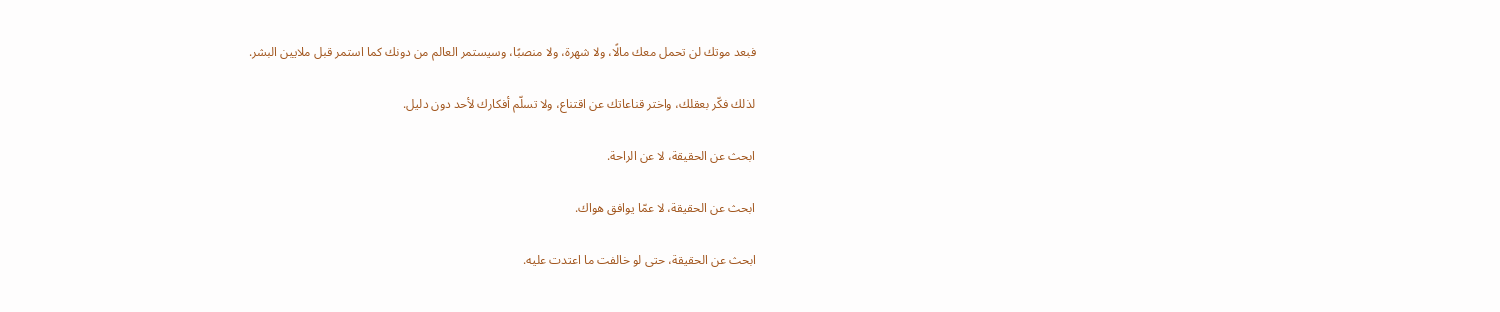فبعد موتك لن تحمل معك مالًا، ولا شهرة، ولا منصبًا، وسيستمر العالم من دونك كما استمر قبل ملايين البشر.

لذلك فكّر بعقلك، واختر قناعاتك عن اقتناع، ولا تسلّم أفكارك لأحد دون دليل.

ابحث عن الحقيقة، لا عن الراحة.

ابحث عن الحقيقة، لا عمّا يوافق هواك.

ابحث عن الحقيقة، حتى لو خالفت ما اعتدت عليه.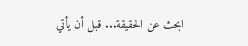ابحث عن الحقيقة... قبل أن يأتي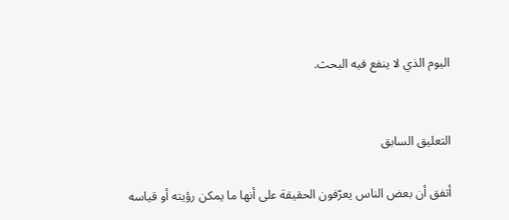اليوم الذي لا ينفع فيه البحث.


التعليق السابق

أتفق أن بعض الناس يعرّفون الحقيقة على أنها ما يمكن رؤيته أو قياسه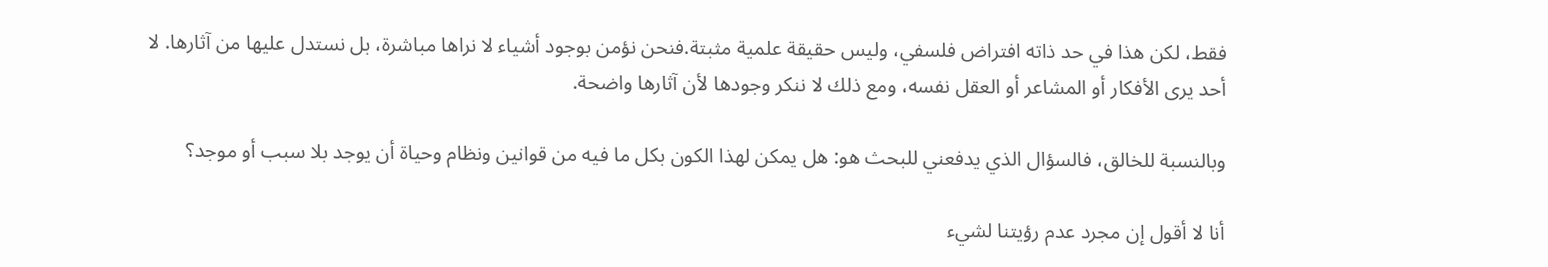فقط، لكن هذا في حد ذاته افتراض فلسفي، وليس حقيقة علمية مثبتة.فنحن نؤمن بوجود أشياء لا نراها مباشرة، بل نستدل عليها من آثارها. لا أحد يرى الأفكار أو المشاعر أو العقل نفسه، ومع ذلك لا ننكر وجودها لأن آثارها واضحة.

وبالنسبة للخالق، فالسؤال الذي يدفعني للبحث هو: هل يمكن لهذا الكون بكل ما فيه من قوانين ونظام وحياة أن يوجد بلا سبب أو موجد؟

أنا لا أقول إن مجرد عدم رؤيتنا لشيء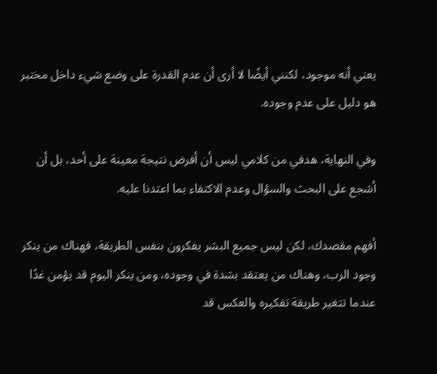يعني أنه موجود، لكنني أيضًا لا أرى أن عدم القدرة على وضع شيء داخل مختبر هو دليل على عدم وجوده.

وفي النهاية، هدفي من كلامي ليس أن أفرض نتيجة معينة على أحد، بل أن أشجع على البحث والسؤال وعدم الاكتفاء بما اعتدنا عليه.

أفهم مقصدك، لكن ليس جميع البشر يفكرون بنفس الطريقة، فهناك من ينكر وجود الرب، وهناك من يعتقد بشدة في وجوده، ومن ينكر اليوم قد يؤمن غدًا عندما تتغير طريقة تفكيره والعكس قد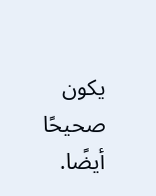يكون صحيحًا أيضًا.